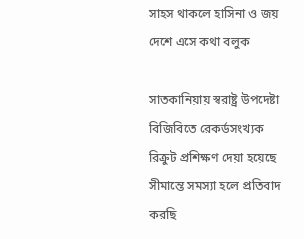সাহস থাকলে হাসিনা ও জয় দেশে এসে কথা বলুক

সাতকানিয়ায় স্বরাষ্ট্র উপদেষ্টা বিজিবিতে রেকর্ডসংখ্যক রিক্রুট প্রশিক্ষণ দেয়া হয়েছে সীমান্তে সমস্যা হলে প্রতিবাদ করছি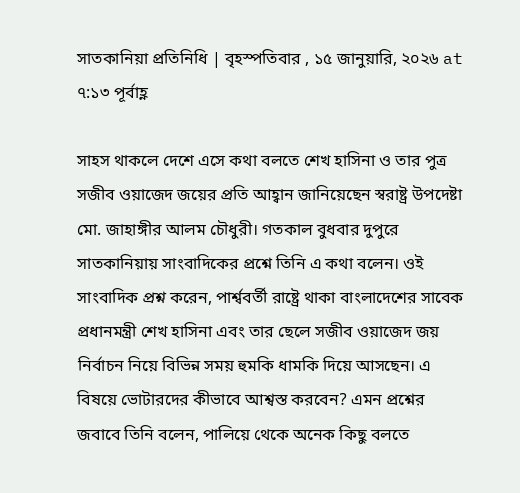সাতকানিয়া প্রতিনিধি | বৃহস্পতিবার , ১৫ জানুয়ারি, ২০২৬ at ৭:১৩ পূর্বাহ্ণ

সাহস থাকলে দেশে এসে কথা বলতে শেখ হাসিনা ও তার পুত্র সজীব ওয়াজেদ জয়ের প্রতি আহ্বান জানিয়েছেন স্বরাষ্ট্র উপদেষ্টা মো. জাহাঙ্গীর আলম চৌধুরী। গতকাল বুধবার দুপুরে সাতকানিয়ায় সাংবাদিকের প্রশ্নে তিনি এ কথা বলেন। ওই সাংবাদিক প্রশ্ন করেন, পার্শ্ববর্তী রাষ্ট্রে থাকা বাংলাদেশের সাবেক প্রধানমন্ত্রী শেখ হাসিনা এবং তার ছেলে সজীব ওয়াজেদ জয় নির্বাচন নিয়ে বিভিন্ন সময় হুমকি ধামকি দিয়ে আসছেন। এ বিষয়ে ভোটারদের কীভাবে আশ্বস্ত করবেন? এমন প্রশ্নের জবাবে তিনি বলেন, পালিয়ে থেকে অনেক কিছু বলতে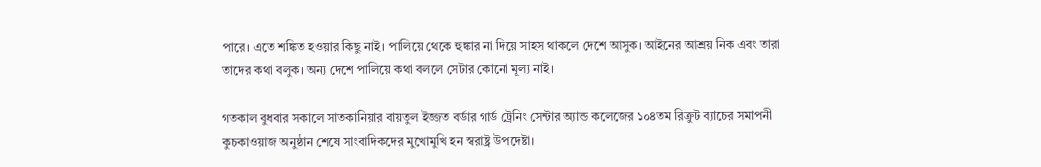পারে। এতে শঙ্কিত হওয়ার কিছু নাই। পালিয়ে থেকে হুঙ্কার না দিয়ে সাহস থাকলে দেশে আসুক। আইনের আশ্রয় নিক এবং তারা তাদের কথা বলুক। অন্য দেশে পালিয়ে কথা বললে সেটার কোনো মূল্য নাই।

গতকাল বুধবার সকালে সাতকানিয়ার বায়তুল ইজ্জত বর্ডার গার্ড ট্রেনিং সেন্টার অ্যান্ড কলেজের ১০৪তম রিক্রুট ব্যাচের সমাপনী কুচকাওয়াজ অনুষ্ঠান শেষে সাংবাদিকদের মুখোমুখি হন স্বরাষ্ট্র উপদেষ্টা।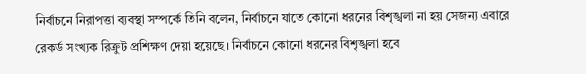নির্বাচনে নিরাপত্তা ব্যবস্থা সম্পর্কে তিনি বলেন, নির্বাচনে যাতে কোনো ধরনের বিশৃঙ্খলা না হয় সেজন্য এবারে রেকর্ড সংখ্যক রিক্রুট প্রশিক্ষণ দেয়া হয়েছে। নির্বাচনে কোনো ধরনের বিশৃঙ্খলা হবে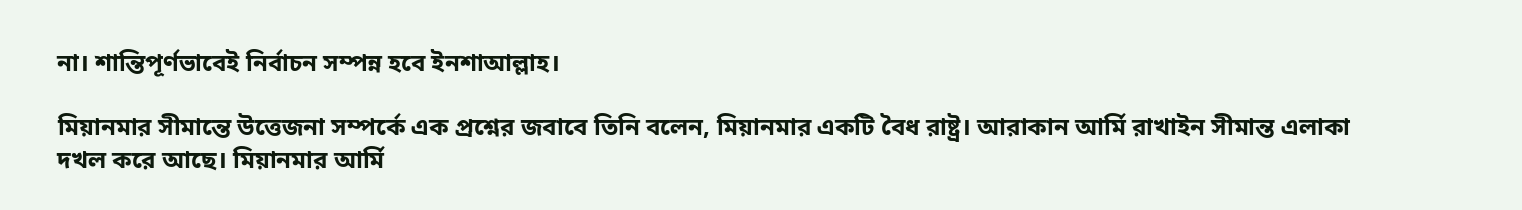না। শান্তিপূর্ণভাবেই নির্বাচন সম্পন্ন হবে ইনশাআল্লাহ।

মিয়ানমার সীমান্তে উত্তেজনা সম্পর্কে এক প্রশ্নের জবাবে তিনি বলেন, মিয়ানমার একটি বৈধ রাষ্ট্র। আরাকান আর্মি রাখাইন সীমান্ত এলাকা দখল করে আছে। মিয়ানমার আর্মি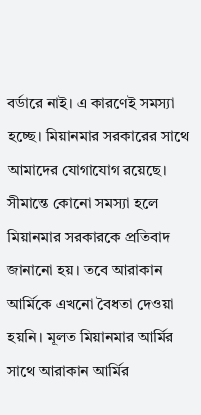বর্ডারে নাই। এ কারণেই সমস্যা হচ্ছে। মিয়ানমার সরকারের সাথে আমাদের যোগাযোগ রয়েছে। সীমান্তে কোনো সমস্যা হলে মিয়ানমার সরকারকে প্রতিবাদ জানানো হয়। তবে আরাকান আর্মিকে এখনো বৈধতা দেওয়া হয়নি। মূলত মিয়ানমার আর্মির সাথে আরাকান আর্মির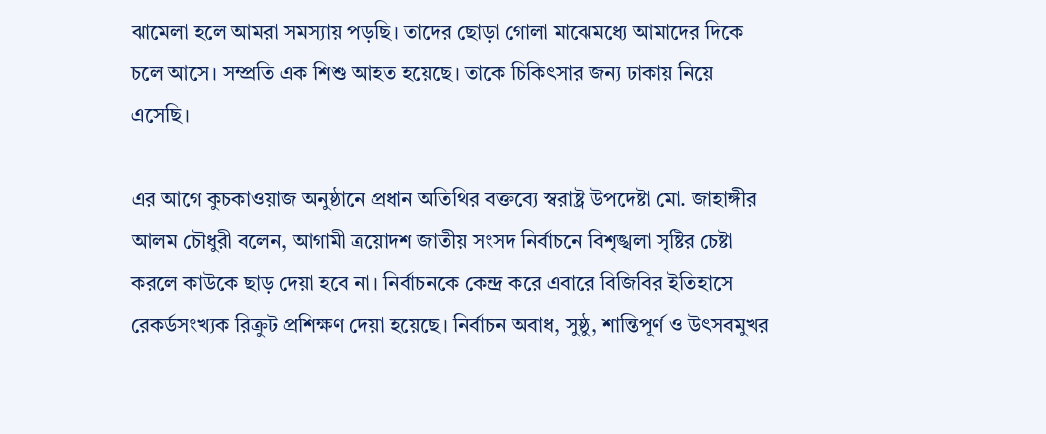ঝামেলা হলে আমরা সমস্যায় পড়ছি। তাদের ছোড়া গোলা মাঝেমধ্যে আমাদের দিকে চলে আসে। সম্প্রতি এক শিশু আহত হয়েছে। তাকে চিকিৎসার জন্য ঢাকায় নিয়ে এসেছি।

এর আগে কুচকাওয়াজ অনুষ্ঠানে প্রধান অতিথির বক্তব্যে স্বরাষ্ট্র উপদেষ্টা মো. জাহাঙ্গীর আলম চৌধুরী বলেন, আগামী ত্রয়োদশ জাতীয় সংসদ নির্বাচনে বিশৃঙ্খলা সৃষ্টির চেষ্টা করলে কাউকে ছাড় দেয়া হবে না। নির্বাচনকে কেন্দ্র করে এবারে বিজিবির ইতিহাসে রেকর্ডসংখ্যক রিক্রুট প্রশিক্ষণ দেয়া হয়েছে। নির্বাচন অবাধ, সুষ্ঠু, শান্তিপূর্ণ ও উৎসবমুখর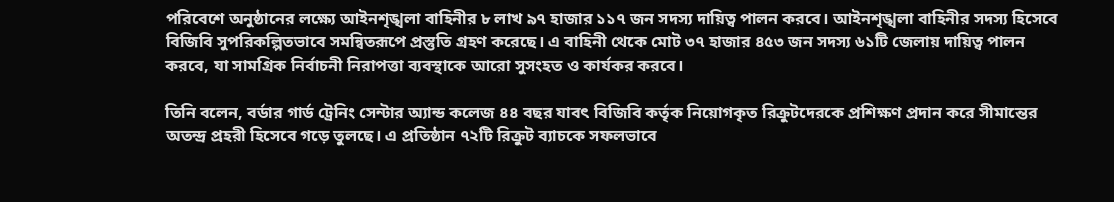পরিবেশে অনুষ্ঠানের লক্ষ্যে আইনশৃঙ্খলা বাহিনীর ৮ লাখ ৯৭ হাজার ১১৭ জন সদস্য দায়িত্ব পালন করবে। আইনশৃঙ্খলা বাহিনীর সদস্য হিসেবে বিজিবি সুপরিকল্পিতভাবে সমন্বিতরূপে প্রস্তুতি গ্রহণ করেছে। এ বাহিনী থেকে মোট ৩৭ হাজার ৪৫৩ জন সদস্য ৬১টি জেলায় দায়িত্ব পালন করবে, যা সামগ্রিক নির্বাচনী নিরাপত্তা ব্যবস্থাকে আরো সুসংহত ও কার্যকর করবে।

তিনি বলেন, বর্ডার গার্ড ট্রেনিং সেন্টার অ্যান্ড কলেজ ৪৪ বছর যাবৎ বিজিবি কর্তৃক নিয়োগকৃত রিক্রুটদেরকে প্রশিক্ষণ প্রদান করে সীমান্তের অতন্দ্র প্রহরী হিসেবে গড়ে তুলছে। এ প্রতিষ্ঠান ৭২টি রিক্রুট ব্যাচকে সফলভাবে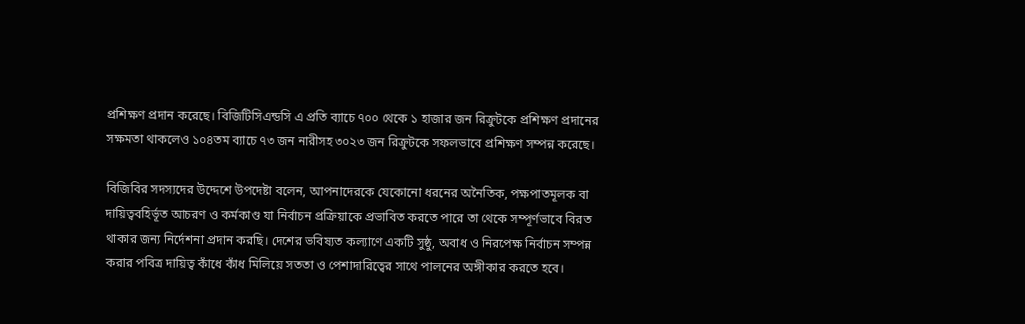প্রশিক্ষণ প্রদান করেছে। বিজিটিসিএন্ডসি এ প্রতি ব্যাচে ৭০০ থেকে ১ হাজার জন রিক্রুটকে প্রশিক্ষণ প্রদানের সক্ষমতা থাকলেও ১০৪তম ব্যাচে ৭৩ জন নারীসহ ৩০২৩ জন রিক্রুটকে সফলভাবে প্রশিক্ষণ সম্পন্ন করেছে।

বিজিবির সদস্যদের উদ্দেশে উপদেষ্টা বলেন, আপনাদেরকে যেকোনো ধরনের অনৈতিক, পক্ষপাতমূলক বা দায়িত্ববহির্ভূত আচরণ ও কর্মকাণ্ড যা নির্বাচন প্রক্রিয়াকে প্রভাবিত করতে পারে তা থেকে সম্পূর্ণভাবে বিরত থাকার জন্য নির্দেশনা প্রদান করছি। দেশের ভবিষ্যত কল্যাণে একটি সুষ্ঠু, অবাধ ও নিরপেক্ষ নির্বাচন সম্পন্ন করার পবিত্র দায়িত্ব কাঁধে কাঁধ মিলিয়ে সততা ও পেশাদারিত্বের সাথে পালনের অঙ্গীকার করতে হবে।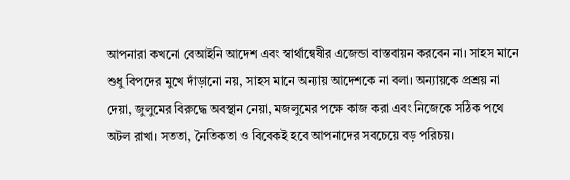আপনারা কখনো বেআইনি আদেশ এবং স্বার্থান্বেষীর এজেন্ডা বাস্তবায়ন করবেন না। সাহস মানে শুধু বিপদের মুখে দাঁড়ানো নয়, সাহস মানে অন্যায় আদেশকে না বলা। অন্যায়কে প্রশ্রয় না দেয়া, জুলুমের বিরুদ্ধে অবস্থান নেয়া, মজলুমের পক্ষে কাজ করা এবং নিজেকে সঠিক পথে অটল রাখা। সততা, নৈতিকতা ও বিবেকই হবে আপনাদের সবচেয়ে বড় পরিচয়।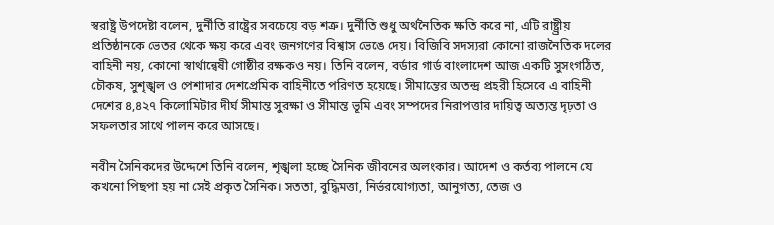স্বরাষ্ট্র উপদেষ্টা বলেন, দুর্নীতি রাষ্ট্রের সবচেয়ে বড় শত্রু। দুর্নীতি শুধু অর্থনৈতিক ক্ষতি করে না, এটি রাষ্ট্র্রীয় প্রতিষ্ঠানকে ভেতর থেকে ক্ষয় করে এবং জনগণের বিশ্বাস ভেঙে দেয়। বিজিবি সদস্যরা কোনো রাজনৈতিক দলের বাহিনী নয়, কোনো স্বার্থান্বেষী গোষ্ঠীর রক্ষকও নয়। তিনি বলেন, বর্ডার গার্ড বাংলাদেশ আজ একটি সুসংগঠিত, চৌকষ, সুশৃঙ্খল ও পেশাদার দেশপ্রেমিক বাহিনীতে পরিণত হয়েছে। সীমান্তের অতন্দ্র প্রহরী হিসেবে এ বাহিনী দেশের ৪,৪২৭ কিলোমিটার দীর্ঘ সীমান্ত সুরক্ষা ও সীমান্ত ভূমি এবং সম্পদের নিরাপত্তার দায়িত্ব অত্যন্ত দৃঢ়তা ও সফলতার সাথে পালন করে আসছে।

নবীন সৈনিকদের উদ্দেশে তিনি বলেন, শৃঙ্খলা হচ্ছে সৈনিক জীবনের অলংকার। আদেশ ও কর্তব্য পালনে যে কখনো পিছপা হয় না সেই প্রকৃত সৈনিক। সততা, বুদ্ধিমত্তা, নির্ভরযোগ্যতা, আনুগত্য, তেজ ও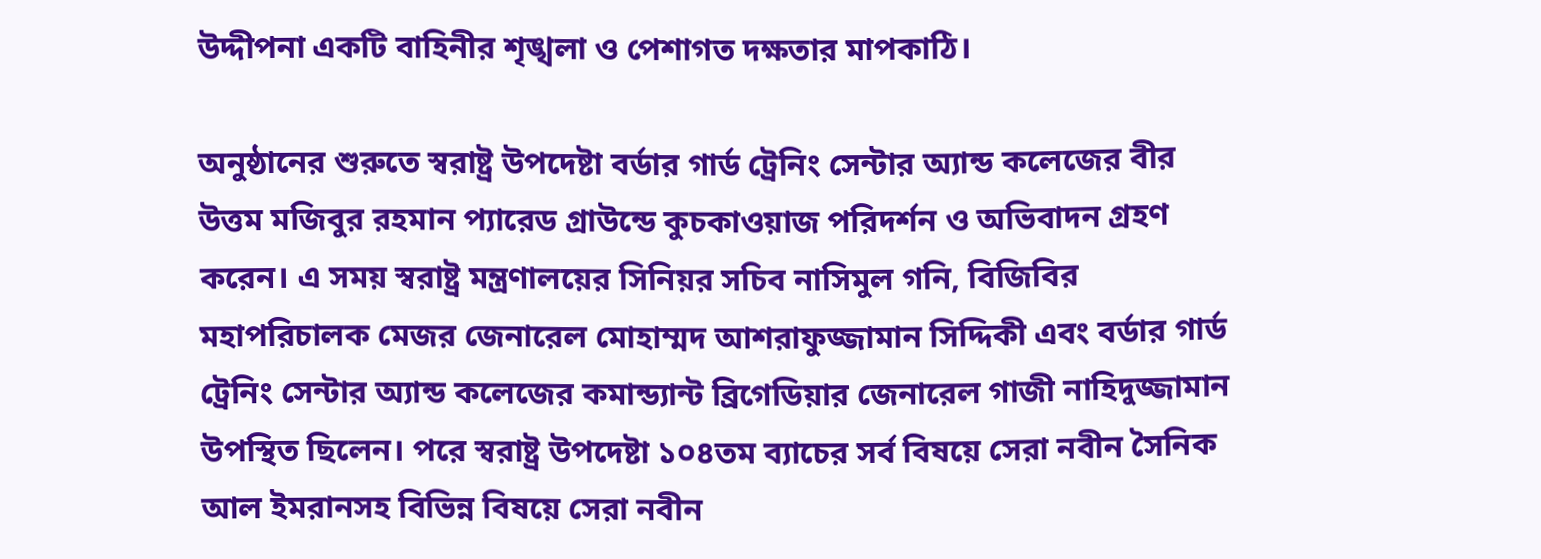উদ্দীপনা একটি বাহিনীর শৃঙ্খলা ও পেশাগত দক্ষতার মাপকাঠি।

অনুষ্ঠানের শুরুতে স্বরাষ্ট্র উপদেষ্টা বর্ডার গার্ড ট্রেনিং সেন্টার অ্যান্ড কলেজের বীর উত্তম মজিবুর রহমান প্যারেড গ্রাউন্ডে কুচকাওয়াজ পরিদর্শন ও অভিবাদন গ্রহণ করেন। এ সময় স্বরাষ্ট্র মন্ত্রণালয়ের সিনিয়র সচিব নাসিমুল গনি, বিজিবির মহাপরিচালক মেজর জেনারেল মোহাম্মদ আশরাফুজ্জামান সিদ্দিকী এবং বর্ডার গার্ড ট্রেনিং সেন্টার অ্যান্ড কলেজের কমান্ড্যান্ট ব্রিগেডিয়ার জেনারেল গাজী নাহিদুজ্জামান উপস্থিত ছিলেন। পরে স্বরাষ্ট্র উপদেষ্টা ১০৪তম ব্যাচের সর্ব বিষয়ে সেরা নবীন সৈনিক আল ইমরানসহ বিভিন্ন বিষয়ে সেরা নবীন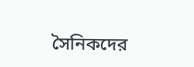সৈনিকদের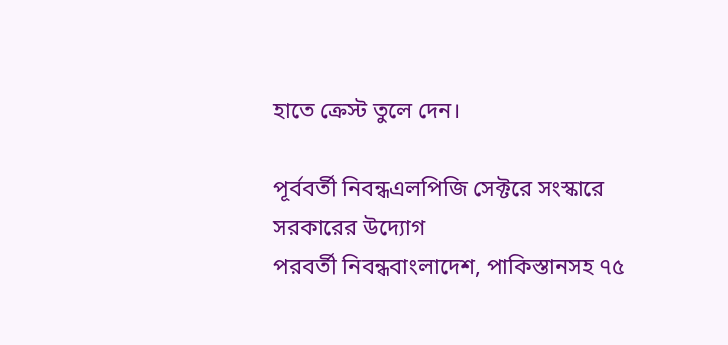হাতে ক্রেস্ট তুলে দেন।

পূর্ববর্তী নিবন্ধএলপিজি সেক্টরে সংস্কারে সরকারের উদ্যোগ
পরবর্তী নিবন্ধবাংলাদেশ, পাকিস্তানসহ ৭৫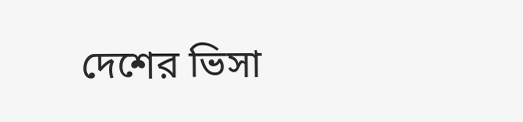দেশের ভিসা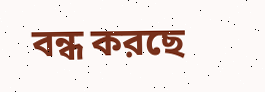বন্ধ করছে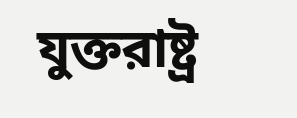যুক্তরাষ্ট্র